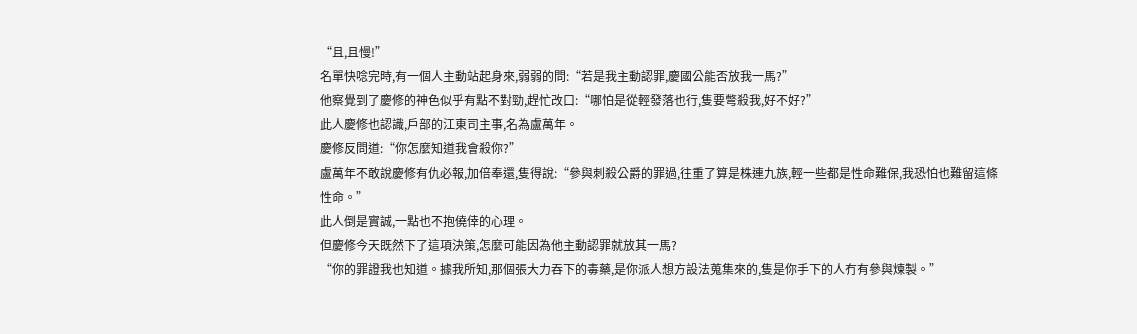“且,且慢!”
名單快唸完時,有一個人主動站起身來,弱弱的問:“若是我主動認罪,慶國公能否放我一馬?”
他察覺到了慶修的神色似乎有點不對勁,趕忙改口:“哪怕是從輕發落也行,隻要彆殺我,好不好?”
此人慶修也認識,戶部的江東司主事,名為盧萬年。
慶修反問道:“你怎麼知道我會殺你?”
盧萬年不敢說慶修有仇必報,加倍奉還,隻得說:“參與刺殺公爵的罪過,往重了算是株連九族,輕一些都是性命難保,我恐怕也難留這條性命。”
此人倒是實誠,一點也不抱僥倖的心理。
但慶修今天既然下了這項決策,怎麼可能因為他主動認罪就放其一馬?
“你的罪證我也知道。據我所知,那個張大力吞下的毒藥,是你派人想方設法蒐集來的,隻是你手下的人冇有參與煉製。”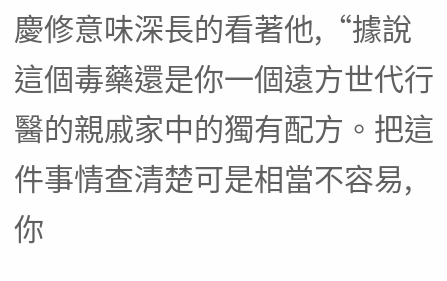慶修意味深長的看著他,“據說這個毒藥還是你一個遠方世代行醫的親戚家中的獨有配方。把這件事情查清楚可是相當不容易,你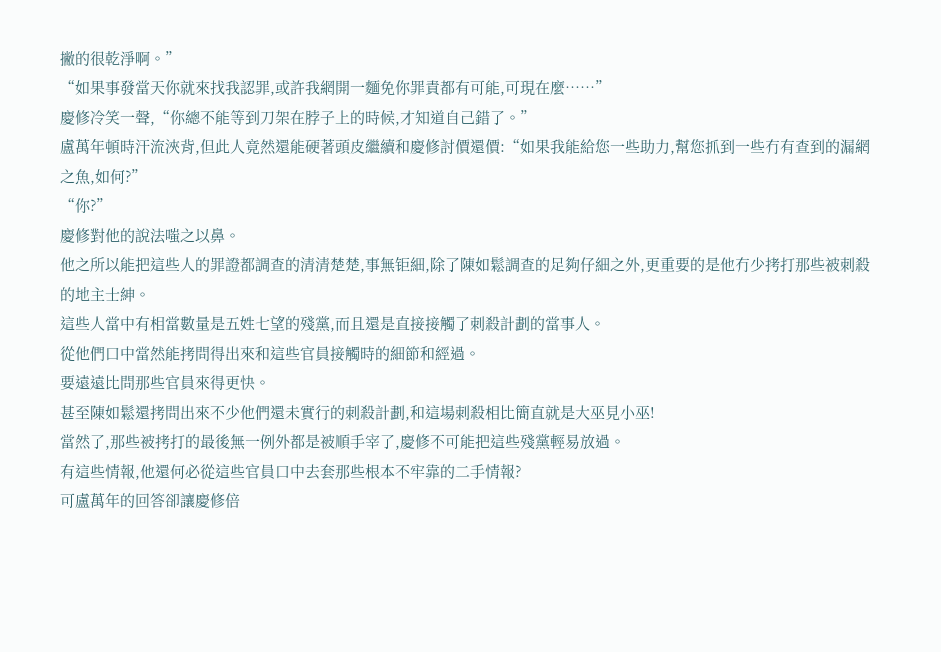撇的很乾淨啊。”
“如果事發當天你就來找我認罪,或許我網開一麵免你罪責都有可能,可現在麼……”
慶修冷笑一聲,“你總不能等到刀架在脖子上的時候,才知道自己錯了。”
盧萬年頓時汗流浹背,但此人竟然還能硬著頭皮繼續和慶修討價還價:“如果我能給您一些助力,幫您抓到一些冇有查到的漏網之魚,如何?”
“你?”
慶修對他的說法嗤之以鼻。
他之所以能把這些人的罪證都調查的清清楚楚,事無钜細,除了陳如鬆調查的足夠仔細之外,更重要的是他冇少拷打那些被刺殺的地主士紳。
這些人當中有相當數量是五姓七望的殘黨,而且還是直接接觸了刺殺計劃的當事人。
從他們口中當然能拷問得出來和這些官員接觸時的細節和經過。
要遠遠比問那些官員來得更快。
甚至陳如鬆還拷問出來不少他們還未實行的刺殺計劃,和這場刺殺相比簡直就是大巫見小巫!
當然了,那些被拷打的最後無一例外都是被順手宰了,慶修不可能把這些殘黨輕易放過。
有這些情報,他還何必從這些官員口中去套那些根本不牢靠的二手情報?
可盧萬年的回答卻讓慶修倍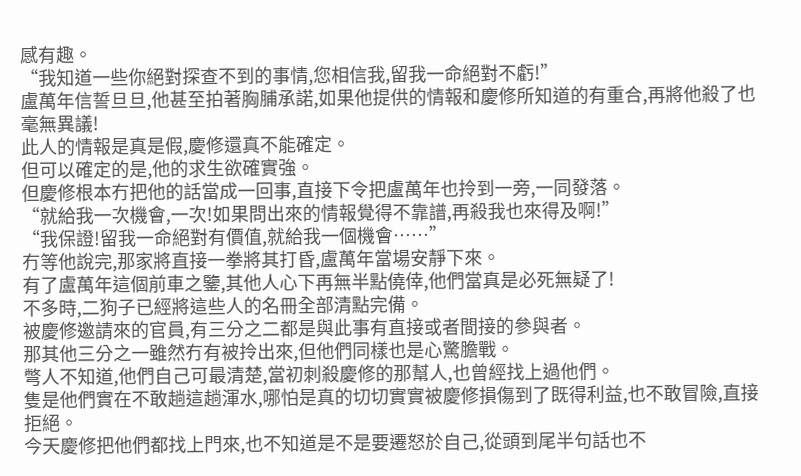感有趣。
“我知道一些你絕對探查不到的事情,您相信我,留我一命絕對不虧!”
盧萬年信誓旦旦,他甚至拍著胸脯承諾,如果他提供的情報和慶修所知道的有重合,再將他殺了也毫無異議!
此人的情報是真是假,慶修還真不能確定。
但可以確定的是,他的求生欲確實強。
但慶修根本冇把他的話當成一回事,直接下令把盧萬年也拎到一旁,一同發落。
“就給我一次機會,一次!如果問出來的情報覺得不靠譜,再殺我也來得及啊!”
“我保證!留我一命絕對有價值,就給我一個機會……”
冇等他說完,那家將直接一拳將其打昏,盧萬年當場安靜下來。
有了盧萬年這個前車之鑒,其他人心下再無半點僥倖,他們當真是必死無疑了!
不多時,二狗子已經將這些人的名冊全部清點完備。
被慶修邀請來的官員,有三分之二都是與此事有直接或者間接的參與者。
那其他三分之一雖然冇有被拎出來,但他們同樣也是心驚膽戰。
彆人不知道,他們自己可最清楚,當初刺殺慶修的那幫人,也曾經找上過他們。
隻是他們實在不敢趟這趟渾水,哪怕是真的切切實實被慶修損傷到了既得利益,也不敢冒險,直接拒絕。
今天慶修把他們都找上門來,也不知道是不是要遷怒於自己,從頭到尾半句話也不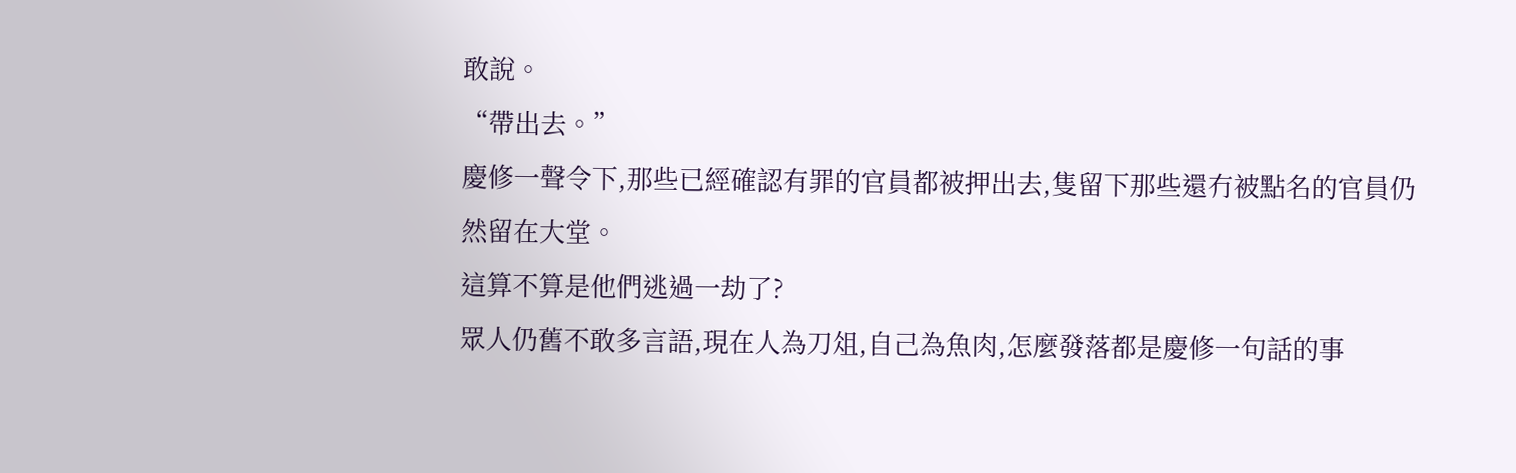敢說。
“帶出去。”
慶修一聲令下,那些已經確認有罪的官員都被押出去,隻留下那些還冇被點名的官員仍然留在大堂。
這算不算是他們逃過一劫了?
眾人仍舊不敢多言語,現在人為刀俎,自己為魚肉,怎麼發落都是慶修一句話的事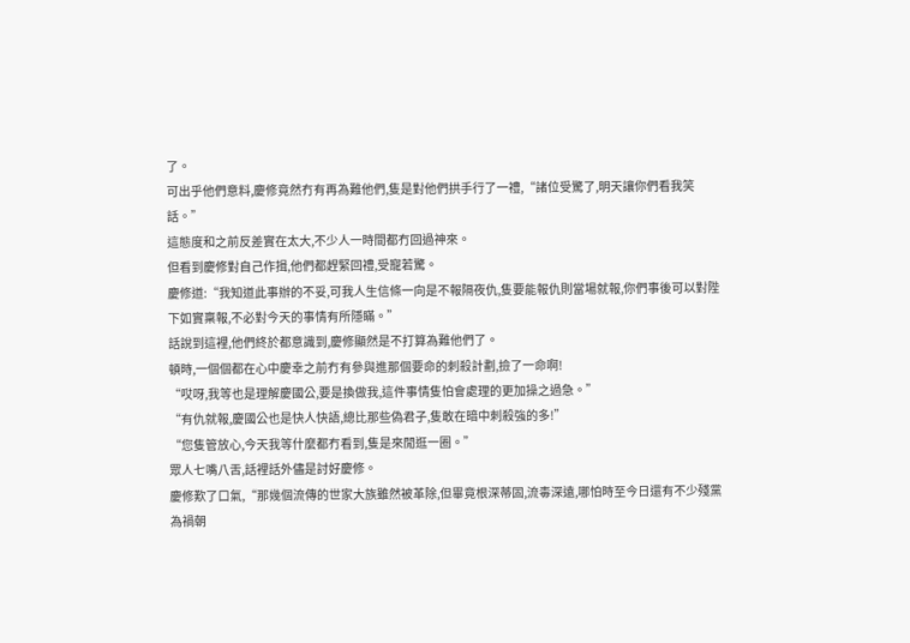了。
可出乎他們意料,慶修竟然冇有再為難他們,隻是對他們拱手行了一禮,“諸位受驚了,明天讓你們看我笑話。”
這態度和之前反差實在太大,不少人一時間都冇回過神來。
但看到慶修對自己作揖,他們都趕緊回禮,受寵若驚。
慶修道:“我知道此事辦的不妥,可我人生信條一向是不報隔夜仇,隻要能報仇則當場就報,你們事後可以對陛下如實稟報,不必對今天的事情有所隱瞞。”
話說到這裡,他們終於都意識到,慶修顯然是不打算為難他們了。
頓時,一個個都在心中慶幸之前冇有參與進那個要命的刺殺計劃,撿了一命啊!
“哎呀,我等也是理解慶國公,要是換做我,這件事情隻怕會處理的更加操之過急。”
“有仇就報,慶國公也是快人快語,總比那些偽君子,隻敢在暗中刺殺強的多!”
“您隻管放心,今天我等什麼都冇看到,隻是來閒逛一圈。”
眾人七嘴八舌,話裡話外儘是討好慶修。
慶修歎了口氣,“那幾個流傳的世家大族雖然被革除,但畢竟根深蒂固,流毒深遠,哪怕時至今日還有不少殘黨為禍朝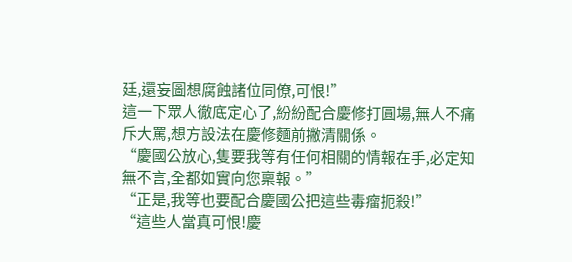廷,還妄圖想腐蝕諸位同僚,可恨!”
這一下眾人徹底定心了,紛紛配合慶修打圓場,無人不痛斥大罵,想方設法在慶修麵前撇清關係。
“慶國公放心,隻要我等有任何相關的情報在手,必定知無不言,全都如實向您稟報。”
“正是,我等也要配合慶國公把這些毒瘤扼殺!”
“這些人當真可恨!慶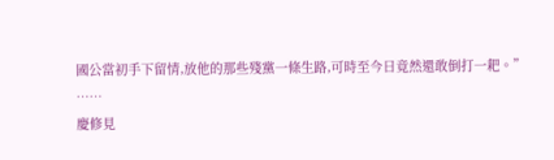國公當初手下留情,放他的那些殘黨一條生路,可時至今日竟然還敢倒打一耙。”
……
慶修見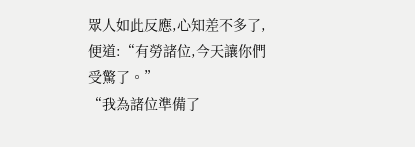眾人如此反應,心知差不多了,便道:“有勞諸位,今天讓你們受驚了。”
“我為諸位準備了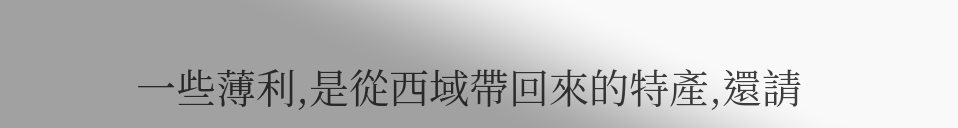一些薄利,是從西域帶回來的特產,還請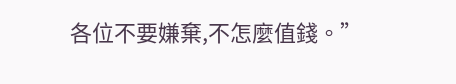各位不要嫌棄,不怎麼值錢。”